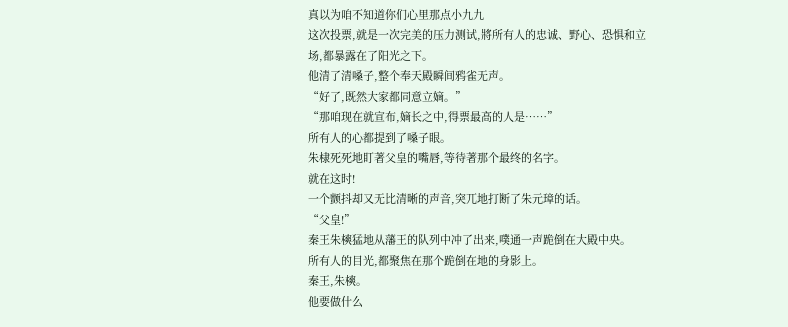真以为咱不知道你们心里那点小九九
这次投票,就是一次完美的压力测试,將所有人的忠诚、野心、恐惧和立场,都暴露在了阳光之下。
他清了清嗓子,整个奉天殿瞬间鸦雀无声。
“好了,既然大家都同意立嫡。”
“那咱现在就宣布,嫡长之中,得票最高的人是……”
所有人的心都提到了嗓子眼。
朱棣死死地盯著父皇的嘴唇,等待著那个最终的名字。
就在这时!
一个颤抖却又无比清晰的声音,突兀地打断了朱元璋的话。
“父皇!”
秦王朱樉猛地从藩王的队列中冲了出来,噗通一声跪倒在大殿中央。
所有人的目光,都聚焦在那个跪倒在地的身影上。
秦王,朱樉。
他要做什么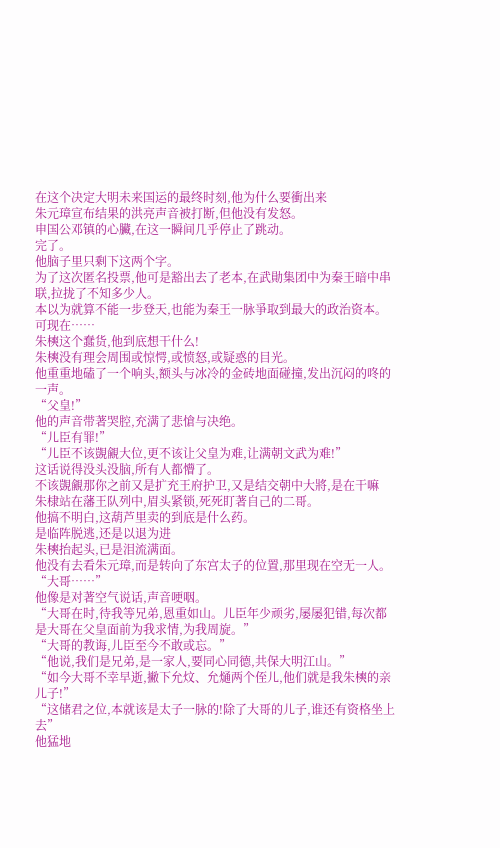在这个决定大明未来国运的最终时刻,他为什么要衝出来
朱元璋宣布结果的洪亮声音被打断,但他没有发怒。
申国公邓镇的心臟,在这一瞬间几乎停止了跳动。
完了。
他脑子里只剩下这两个字。
为了这次匿名投票,他可是豁出去了老本,在武勛集团中为秦王暗中串联,拉拢了不知多少人。
本以为就算不能一步登天,也能为秦王一脉爭取到最大的政治资本。
可现在……
朱樉这个蠢货,他到底想干什么!
朱樉没有理会周围或惊愕,或愤怒,或疑惑的目光。
他重重地磕了一个响头,额头与冰冷的金砖地面碰撞,发出沉闷的咚的一声。
“父皇!”
他的声音带著哭腔,充满了悲愴与决绝。
“儿臣有罪!”
“儿臣不该覬覦大位,更不该让父皇为难,让满朝文武为难!”
这话说得没头没脑,所有人都懵了。
不该覬覦那你之前又是扩充王府护卫,又是结交朝中大將,是在干嘛
朱棣站在藩王队列中,眉头紧锁,死死盯著自己的二哥。
他搞不明白,这葫芦里卖的到底是什么药。
是临阵脱逃,还是以退为进
朱樉抬起头,已是泪流满面。
他没有去看朱元璋,而是转向了东宫太子的位置,那里现在空无一人。
“大哥……”
他像是对著空气说话,声音哽咽。
“大哥在时,待我等兄弟,恩重如山。儿臣年少顽劣,屡屡犯错,每次都是大哥在父皇面前为我求情,为我周旋。”
“大哥的教诲,儿臣至今不敢或忘。”
“他说,我们是兄弟,是一家人,要同心同德,共保大明江山。”
“如今大哥不幸早逝,撇下允炆、允熥两个侄儿,他们就是我朱樉的亲儿子!”
“这储君之位,本就该是太子一脉的!除了大哥的儿子,谁还有资格坐上去”
他猛地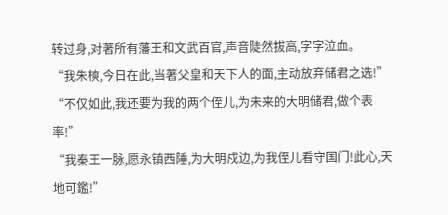转过身,对著所有藩王和文武百官,声音陡然拔高,字字泣血。
“我朱樉,今日在此,当著父皇和天下人的面,主动放弃储君之选!”
“不仅如此,我还要为我的两个侄儿,为未来的大明储君,做个表率!”
“我秦王一脉,愿永镇西陲,为大明戍边,为我侄儿看守国门!此心,天地可鑑!”